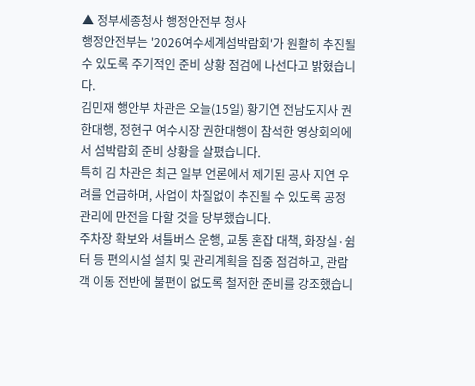▲ 정부세종청사 행정안전부 청사
행정안전부는 '2026여수세계섬박람회'가 원활히 추진될 수 있도록 주기적인 준비 상황 점검에 나선다고 밝혔습니다.
김민재 행안부 차관은 오늘(15일) 황기연 전남도지사 권한대행, 정현구 여수시장 권한대행이 참석한 영상회의에서 섬박람회 준비 상황을 살폈습니다.
특히 김 차관은 최근 일부 언론에서 제기된 공사 지연 우려를 언급하며, 사업이 차질없이 추진될 수 있도록 공정 관리에 만전을 다할 것을 당부했습니다.
주차장 확보와 셔틀버스 운행, 교통 혼잡 대책, 화장실·쉼터 등 편의시설 설치 및 관리계획을 집중 점검하고, 관람객 이동 전반에 불편이 없도록 철저한 준비를 강조했습니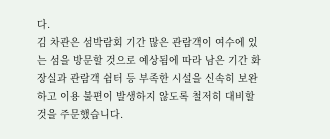다.
김 차관은 섬박람회 기간 많은 관람객이 여수에 있는 섬을 방문할 것으로 예상됨에 따라 남은 기간 화장실과 관람객 쉼터 등 부족한 시설을 신속히 보완하고 이용 불편이 발생하지 않도록 철저히 대비할 것을 주문했습니다.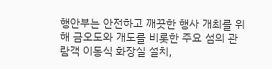행안부는 안전하고 깨끗한 행사 개최를 위해 금오도와 개도를 비롯한 주요 섬의 관람객 이동식 화장실 설치,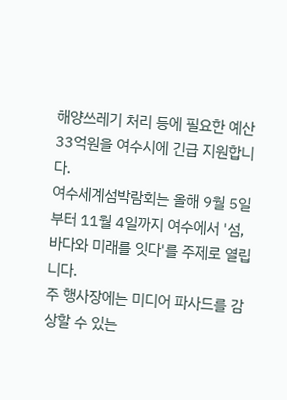해양쓰레기 처리 등에 필요한 예산 33억원을 여수시에 긴급 지원합니다.
여수세계섬박람회는 올해 9월 5일부터 11월 4일까지 여수에서 '섬, 바다와 미래를 잇다'를 주제로 열립니다.
주 행사장에는 미디어 파사드를 감상할 수 있는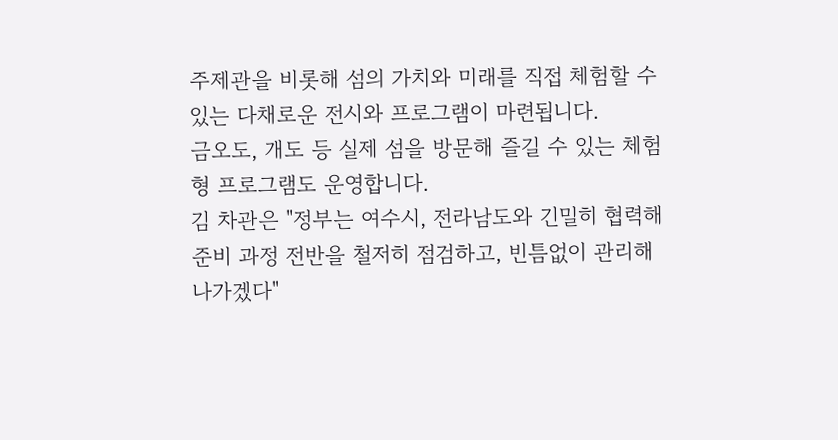주제관을 비롯해 섬의 가치와 미래를 직접 체험할 수 있는 다채로운 전시와 프로그램이 마련됩니다.
금오도, 개도 등 실제 섬을 방문해 즐길 수 있는 체험형 프로그램도 운영합니다.
김 차관은 "정부는 여수시, 전라남도와 긴밀히 협력해 준비 과정 전반을 철저히 점검하고, 빈틈없이 관리해 나가겠다"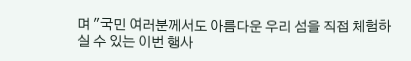며 "국민 여러분께서도 아름다운 우리 섬을 직접 체험하실 수 있는 이번 행사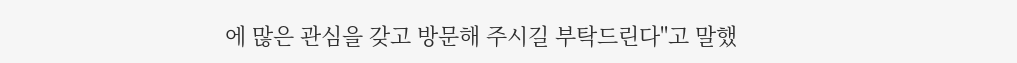에 많은 관심을 갖고 방문해 주시길 부탁드린다"고 말했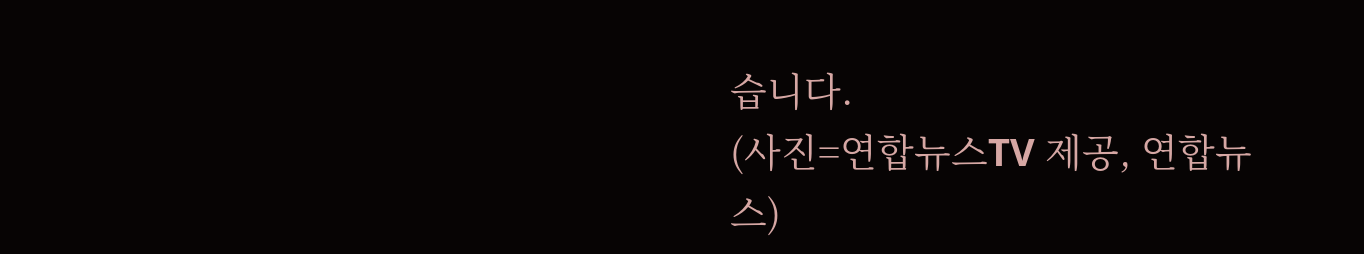습니다.
(사진=연합뉴스TV 제공, 연합뉴스)